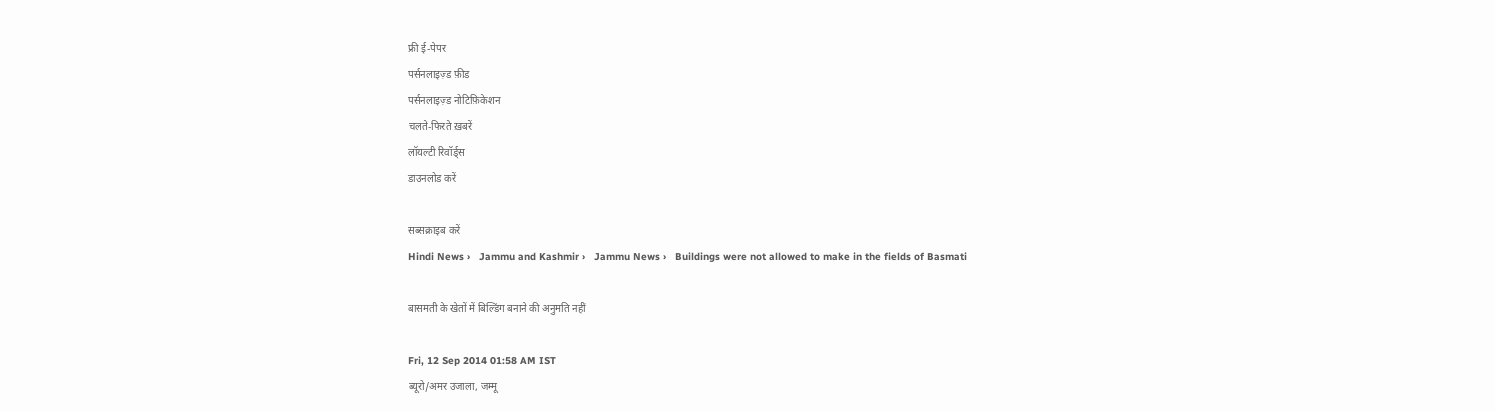फ्री ई-पेपर
पर्सनलाइज़्ड फ़ीड
पर्सनलाइज़्ड नोटिफ़िकेशन
चलते-फिरते ख़बरें
लॉयल्टी रिवॉर्ड्स
डाउनलोड करें

सब्सक्राइब करें
Hindi News ›   Jammu and Kashmir ›   Jammu News ›   Buildings were not allowed to make in the fields of Basmati

बासमती के खेतों में बिल्डिंग बनाने की अनुमति नहीं

Fri, 12 Sep 2014 01:58 AM IST
ब्यूरो/अमर उजाला, जम्मू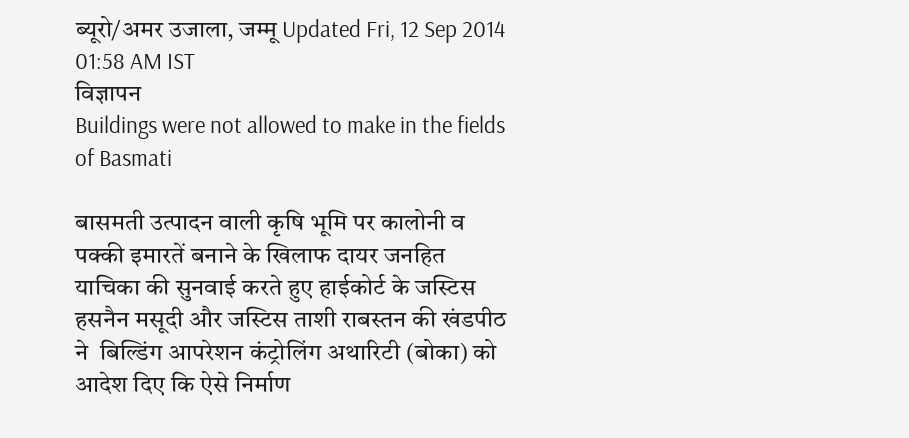ब्यूरो/अमर उजाला, जम्मू Updated Fri, 12 Sep 2014 01:58 AM IST
विज्ञापन
Buildings were not allowed to make in the fields of Basmati

बासमती उत्पादन वाली कृषि भूमि पर कालोनी व पक्की इमारतें बनाने के खिलाफ दायर जनहित याचिका की सुनवाई करते हुए हाईकोर्ट के जस्टिस हसनैन मसूदी और जस्टिस ताशी राबस्तन की खंडपीठ ने  बिल्डिंग आपरेशन कंट्रोलिंग अथारिटी (बोका) को आदेश दिए कि ऐसे निर्माण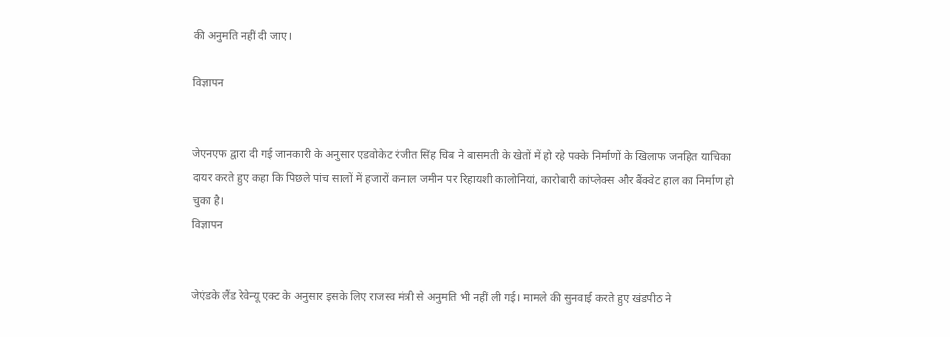की अनुमति नहीं दी जाए।

विज्ञापन


जेएनएफ द्वारा दी गई जानकारी के अनुसार एडवोकेट रंजीत सिंह चिब ने बासमती के खेतों में हो रहे पक्के निर्माणों के खिलाफ जनहित याचिका दायर करते हुए कहा कि पिछले पांच सालों में हजारों कनाल जमीन पर रिहायशी कालोनियां, कारोबारी कांप्लेक्स और बैंक्वेट हाल का निर्माण हो चुका है।
विज्ञापन


जेएंडके लैंड रेवेन्यू एक्ट के अनुसार इसके लिए राजस्व मंत्री से अनुमति भी नहीं ली गई। मामले की सुनवाई करते हुए खंडपीठ ने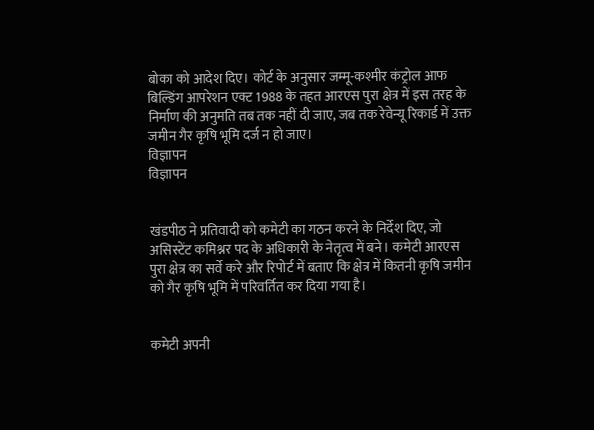बोका को आदेश दिए। कोर्ट के अनुसार जम्मू-कश्मीर कंट्रोल आफ बिल्डिंग आपरेशन एक्ट 1988 के तहत आरएस पुरा क्षेत्र में इस तरह के निर्माण की अनुमति तब तक नहीं दी जाए, जब तक रेवेन्यू रिकार्ड में उक्त जमीन गैर कृषि भूमि दर्ज न हो जाए।
विज्ञापन
विज्ञापन


खंडपीठ ने प्रतिवादी को कमेटी का गठन करने के निर्देश दिए, जो असिस्टेंट कमिश्नर पद के अधिकारी के नेतृत्व में बने। कमेटी आरएस पुरा क्षेत्र का सर्वे करे और रिपोर्ट में बताए कि क्षेत्र में कितनी कृषि जमीन को गैर कृषि भूमि में परिवर्तित कर दिया गया है।


कमेटी अपनी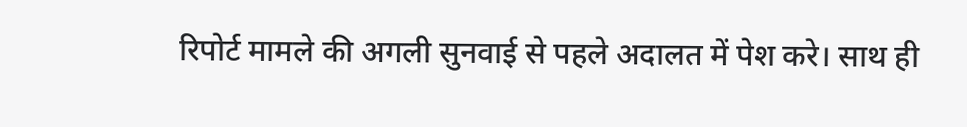रिपोर्ट मामले की अगली सुनवाई से पहले अदालत में पेश करे। साथ ही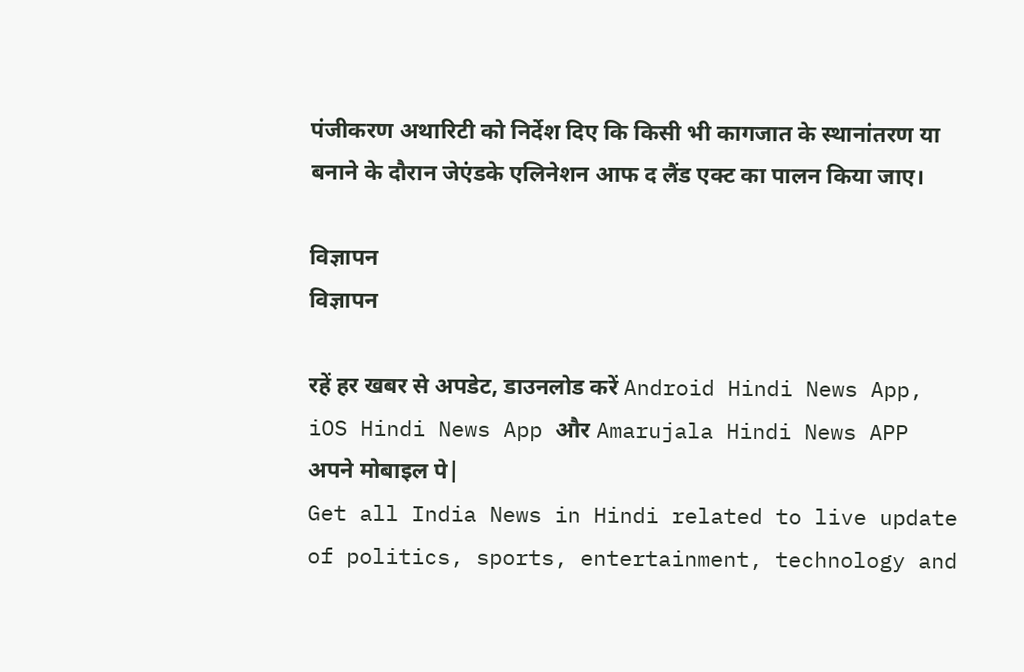पंजीकरण अथारिटी को निर्देश दिए कि किसी भी कागजात के स्थानांतरण या बनाने के दौरान जेएंडके एलिनेशन आफ द लैंड एक्ट का पालन किया जाए।

विज्ञापन
विज्ञापन

रहें हर खबर से अपडेट, डाउनलोड करें Android Hindi News App, iOS Hindi News App और Amarujala Hindi News APP अपने मोबाइल पे|
Get all India News in Hindi related to live update of politics, sports, entertainment, technology and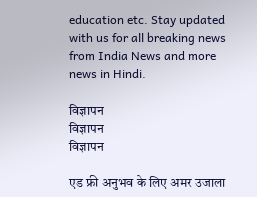education etc. Stay updated with us for all breaking news from India News and more news in Hindi.

विज्ञापन
विज्ञापन
विज्ञापन

एड फ्री अनुभव के लिए अमर उजाला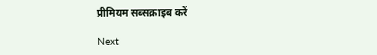प्रीमियम सब्सक्राइब करें

Next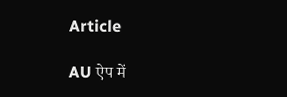Article

AU ऐप में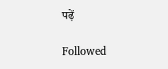पढ़ें

Followed